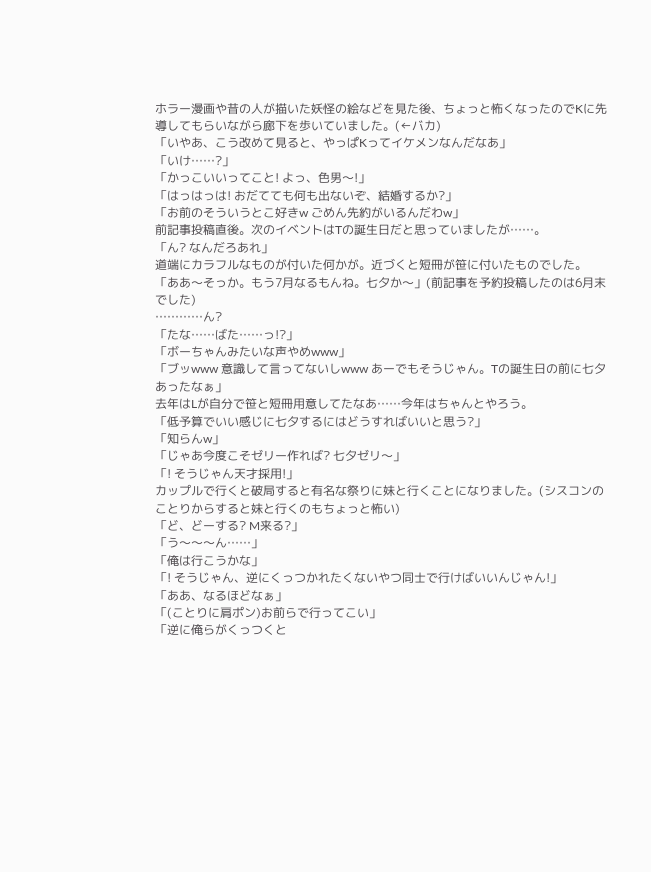ホラー漫画や昔の人が描いた妖怪の絵などを見た後、ちょっと怖くなったのでKに先導してもらいながら廊下を歩いていました。(←バカ)
「いやあ、こう改めて見ると、やっぱKってイケメンなんだなあ」
「いけ……?」
「かっこいいってこと! よっ、色男〜!」
「はっはっは! おだてても何も出ないぞ、結婚するか?」
「お前のそういうとこ好きw ごめん先約がいるんだわw」
前記事投稿直後。次のイベントはTの誕生日だと思っていましたが……。
「ん? なんだろあれ」
道端にカラフルなものが付いた何かが。近づくと短冊が笹に付いたものでした。
「ああ〜そっか。もう7月なるもんね。七夕か〜」(前記事を予約投稿したのは6月末でした)
…………ん?
「たな……ばた……っ!?」
「ボーちゃんみたいな声やめwww」
「ブッwww 意識して言ってないしwww あーでもそうじゃん。Tの誕生日の前に七夕あったなぁ」
去年はLが自分で笹と短冊用意してたなあ……今年はちゃんとやろう。
「低予算でいい感じに七夕するにはどうすればいいと思う?」
「知らんw」
「じゃあ今度こそゼリー作れば? 七夕ゼリ〜」
「! そうじゃん天才採用!」
カップルで行くと破局すると有名な祭りに妹と行くことになりました。(シスコンのことりからすると妹と行くのもちょっと怖い)
「ど、どーする? M来る?」
「う〜〜〜ん……」
「俺は行こうかな」
「! そうじゃん、逆にくっつかれたくないやつ同士で行けばいいんじゃん!」
「ああ、なるほどなぁ」
「(ことりに肩ポン)お前らで行ってこい」
「逆に俺らがくっつくと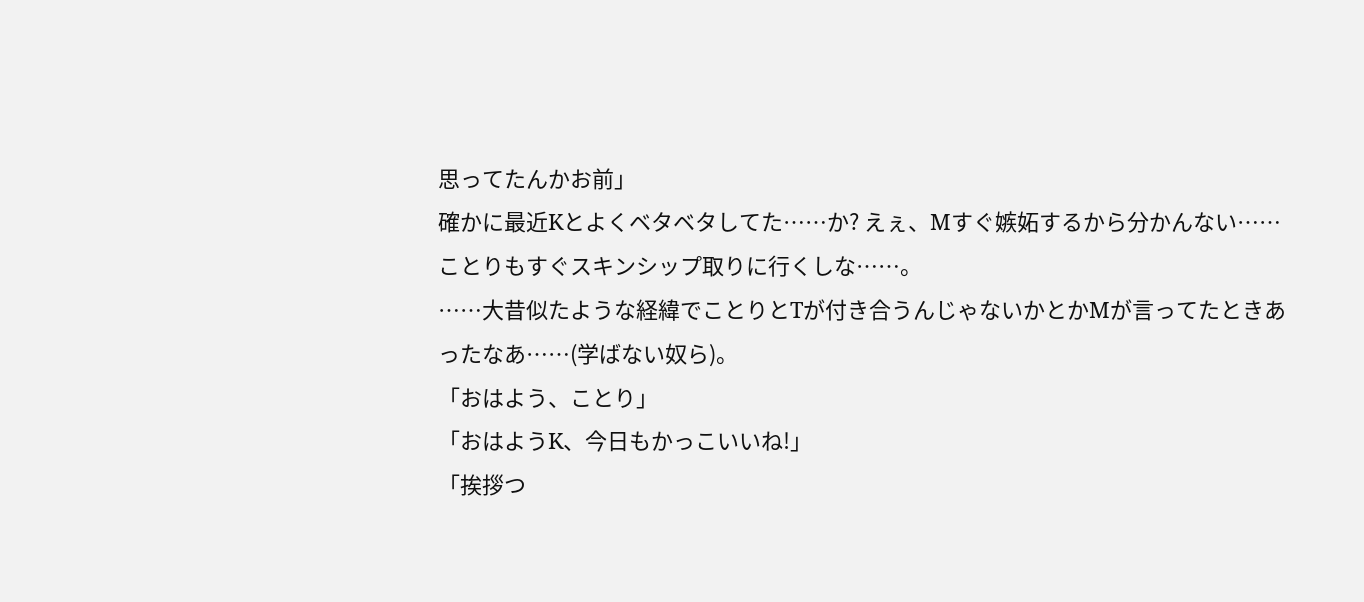思ってたんかお前」
確かに最近Kとよくベタベタしてた……か? えぇ、Mすぐ嫉妬するから分かんない……ことりもすぐスキンシップ取りに行くしな……。
……大昔似たような経緯でことりとTが付き合うんじゃないかとかMが言ってたときあったなあ……(学ばない奴ら)。
「おはよう、ことり」
「おはようK、今日もかっこいいね!」
「挨拶つ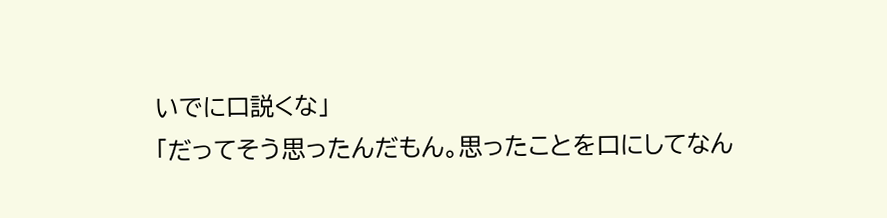いでに口説くな」
「だってそう思ったんだもん。思ったことを口にしてなん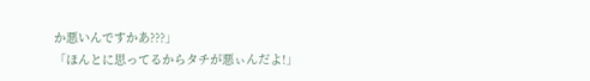か悪いんですかあ???」
「ほんとに思ってるからタチが悪ぃんだよ!」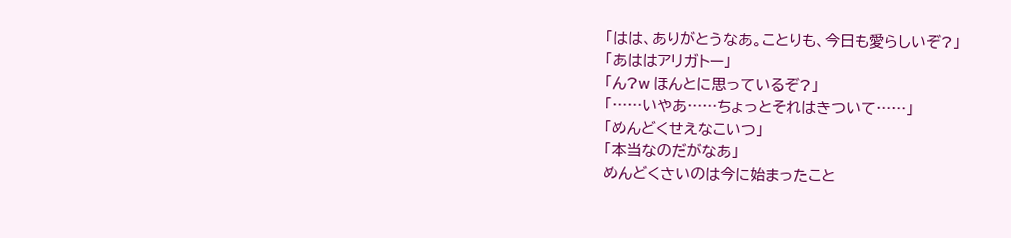「はは、ありがとうなあ。ことりも、今日も愛らしいぞ?」
「あははアリガトー」
「ん?w ほんとに思っているぞ?」
「……いやあ……ちょっとそれはきついて……」
「めんどくせえなこいつ」
「本当なのだがなあ」
めんどくさいのは今に始まったこと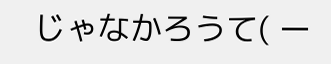じゃなかろうて( ー